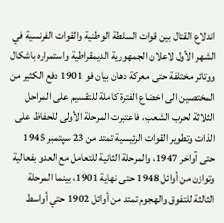اندلاع القتال بين قوات السلطة الوطنية والقوات الفرنسية في الشهر الأول لاعلان الجمهورية الديمقراطية واستمراره باشكال ووتائر مختلفة حتى معركة دهان بيان فو 1901 دفع الكثير من المختصين الى اخضاع الفترة كاملة للتقسيم على المراحل الثلاثة لحرب الشعب، فاعتبرت المرحلة الأولى للحفاظ على الذات وتطوير القوات الرئيسية تمتد من 23 سپتمبر 1945 حتى آواخر 1947، والمرحلة الثانية للتعامل مع العدو بفعالية وتوازن من أوائل 1948 حتى نهاية 1901، بينما المرحلة الثالثة للتفوق والهجوم تمتد من أوائل 1902 حتي أواسط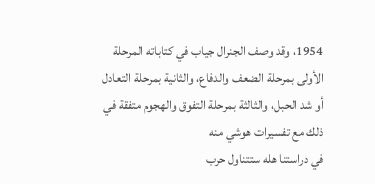1954، وقد وصف الجنرال جياب في كتاباته المرحلة الأولى بمرحلة الضعف والدفاع، والثانية بمرحلة التعادل أو شد الحبل، والثالثة بمرحلة التفوق والهجوم متفقة في ذلك مع تفسيرات هوشي منه
في دراستنا هله ستتناول حرب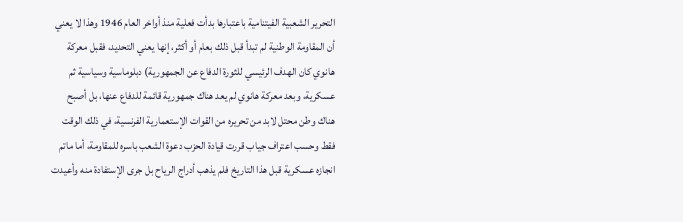التحرير الشعبية الفيتنامية باعتبارها بدأت فعلية منذ أواخر العام 1946 وهذا لا يعني أن المقاومة الوطنية لم تبدأ قبل ذلك بعام أو أكثر، إنها يعني التحديد، فقبل معركة هانوي كان الهدف الرئيسي للثورة الدفاع عن الجمهورية) دبلوماسية وسياسية ثم عسكرية، وبعد معركة هانوي لم يعد هناك جمهورية قائمة للدفاع عنها، بل أصبح هناك وطن محتل لابد من تحريره من القوات الإستعمارية الفرنسية، في ذلك الوقت فقط وحسب اعتراف جياب قررت قيادة الحزب دعوة الشعب باسره للمقاومة، أما ماتم انجازه عسكرية قبل هذا التاريخ فلم يذهب أدراج الرياح بل جرى الإستفادة منه وأعيدت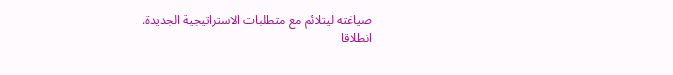صياغته ليتلائم مع متطلبات الاستراتيجية الجديدة.
انطلاقا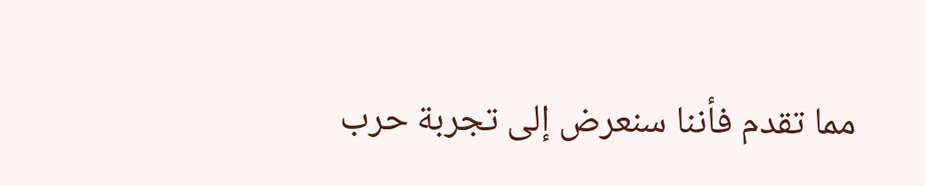مما تقدم فأننا سنعرض إلى تجربة حرب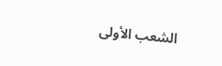الشعب الأولى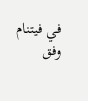في فيتنام وفق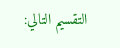التقسيم التالي: